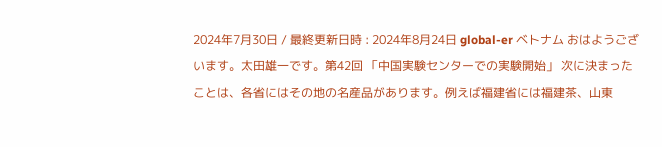2024年7月30日 / 最終更新日時 : 2024年8月24日 global-er ベトナム おはようございます。太田雄一です。第42回 「中国実験センターでの実験開始」 次に決まったことは、各省にはその地の名産品があります。例えば福建省には福建茶、山東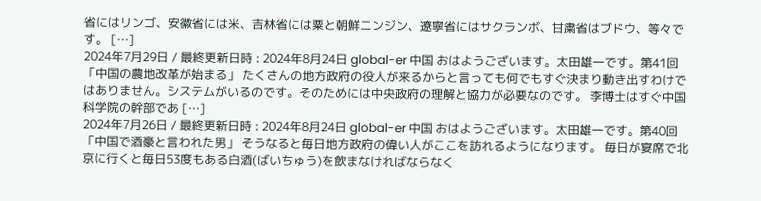省にはリンゴ、安徽省には米、吉林省には粟と朝鮮ニンジン、遼寧省にはサクランボ、甘粛省はブドウ、等々です。 […]
2024年7月29日 / 最終更新日時 : 2024年8月24日 global-er 中国 おはようございます。太田雄一です。第41回 「中国の農地改革が始まる」 たくさんの地方政府の役人が来るからと言っても何でもすぐ決まり動き出すわけではありません。システムがいるのです。そのためには中央政府の理解と協力が必要なのです。 李博士はすぐ中国科学院の幹部であ […]
2024年7月26日 / 最終更新日時 : 2024年8月24日 global-er 中国 おはようございます。太田雄一です。第40回 「中国で酒豪と言われた男」 そうなると毎日地方政府の偉い人がここを訪れるようになります。 毎日が宴席で北京に行くと毎日53度もある白酒(ばいちゅう)を飲まなければならなく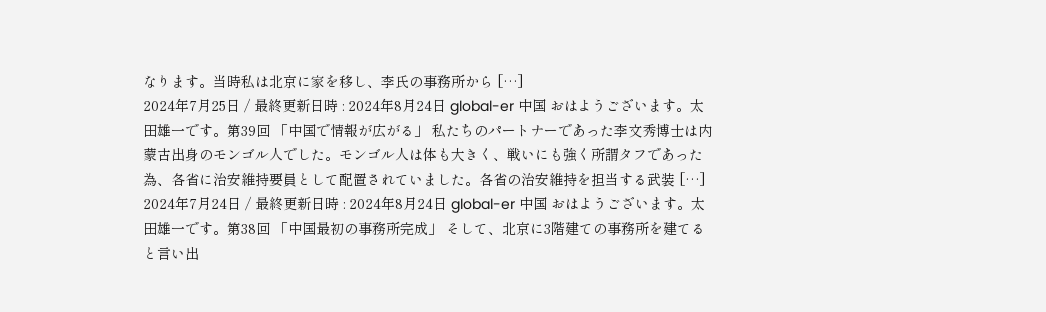なります。当時私は北京に家を移し、李氏の事務所から […]
2024年7月25日 / 最終更新日時 : 2024年8月24日 global-er 中国 おはようございます。太田雄一です。第39回 「中国で情報が広がる」 私たちのパートナーであった李文秀博士は内蒙古出身のモンゴル人でした。モンゴル人は体も大きく、戦いにも強く所謂タフであった為、各省に治安維持要員として配置されていました。各省の治安維持を担当する武装 […]
2024年7月24日 / 最終更新日時 : 2024年8月24日 global-er 中国 おはようございます。太田雄一です。第38回 「中国最初の事務所完成」 そして、北京に3階建ての事務所を建てると言い出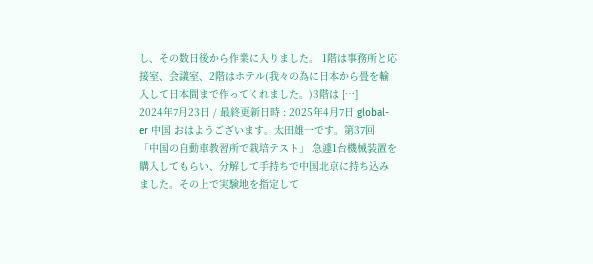し、その数日後から作業に入りました。 1階は事務所と応接室、会議室、2階はホテル(我々の為に日本から畳を輸入して日本間まで作ってくれました。)3階は […]
2024年7月23日 / 最終更新日時 : 2025年4月7日 global-er 中国 おはようございます。太田雄一です。第37回 「中国の自動車教習所で栽培テスト」 急遽1台機械装置を購入してもらい、分解して手持ちで中国北京に持ち込みました。その上で実験地を指定して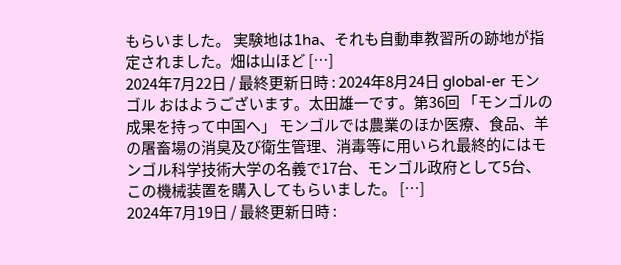もらいました。 実験地は1ha、それも自動車教習所の跡地が指定されました。畑は山ほど […]
2024年7月22日 / 最終更新日時 : 2024年8月24日 global-er モンゴル おはようございます。太田雄一です。第36回 「モンゴルの成果を持って中国へ」 モンゴルでは農業のほか医療、食品、羊の屠畜場の消臭及び衛生管理、消毒等に用いられ最終的にはモンゴル科学技術大学の名義で17台、モンゴル政府として5台、この機械装置を購入してもらいました。 […]
2024年7月19日 / 最終更新日時 :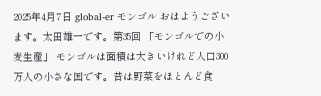2025年4月7日 global-er モンゴル おはようございます。太田雄一です。第35回 「モンゴルでの小麦生産」 モンゴルは面積は大きいけれど人口300万人の小さな国です。昔は野菜をほとんど食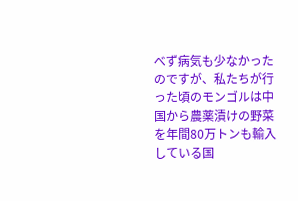べず病気も少なかったのですが、私たちが行った頃のモンゴルは中国から農薬漬けの野菜を年間80万トンも輸入している国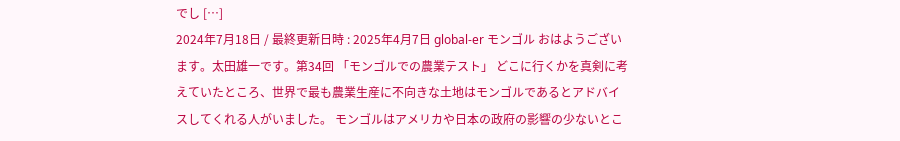でし […]
2024年7月18日 / 最終更新日時 : 2025年4月7日 global-er モンゴル おはようございます。太田雄一です。第34回 「モンゴルでの農業テスト」 どこに行くかを真剣に考えていたところ、世界で最も農業生産に不向きな土地はモンゴルであるとアドバイスしてくれる人がいました。 モンゴルはアメリカや日本の政府の影響の少ないとこ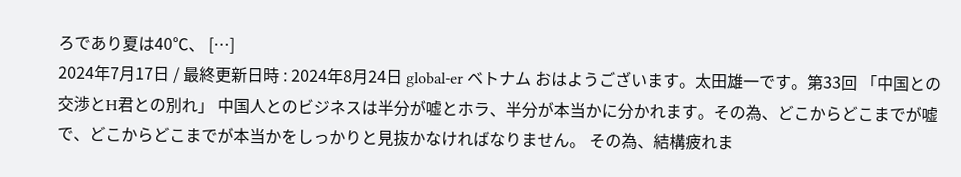ろであり夏は40℃、 […]
2024年7月17日 / 最終更新日時 : 2024年8月24日 global-er ベトナム おはようございます。太田雄一です。第33回 「中国との交渉とH君との別れ」 中国人とのビジネスは半分が嘘とホラ、半分が本当かに分かれます。その為、どこからどこまでが嘘で、どこからどこまでが本当かをしっかりと見抜かなければなりません。 その為、結構疲れま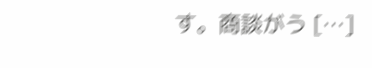す。商談がう […]